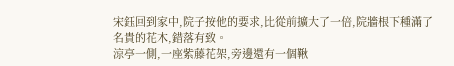宋鈺回到家中,院子按他的要求,比從前擴大了一倍,院牆根下種滿了名貴的花木,錯落有致。
涼亭一側,一座紫藤花架,旁邊還有一個鞦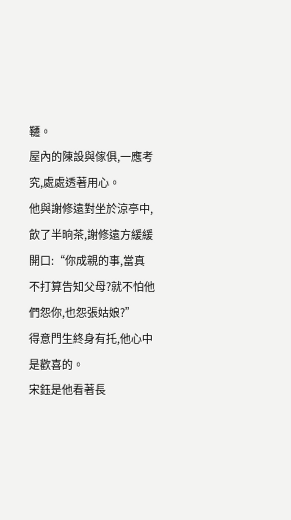韆。
屋內的陳設與傢俱,一應考究,處處透著用心。
他與謝修遠對坐於涼亭中,飲了半晌茶,謝修遠方緩緩開口:“你成親的事,當真不打算告知父母?就不怕他們怨你,也怨張姑娘?”
得意門生終身有托,他心中是歡喜的。
宋鈺是他看著長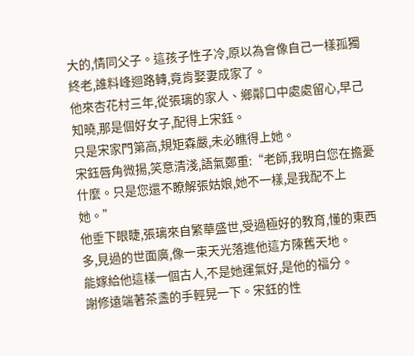大的,情同父子。這孩子性子冷,原以為會像自己一樣孤獨終老,誰料峰迴路轉,竟肯娶妻成家了。
他來杏花村三年,從張璃的家人、鄉鄰口中處處留心,早己知曉,那是個好女子,配得上宋鈺。
只是宋家門第高,規矩森嚴,未必瞧得上她。
宋鈺唇角微揚,笑意清淺,語氣鄭重:“老師,我明白您在擔憂什麼。只是您還不瞭解張姑娘,她不一樣,是我配不上她。”
他垂下眼睫,張璃來自繁華盛世,受過極好的教育,懂的東西多,見過的世面廣,像一束天光落進他這方陳舊天地。
能嫁給他這樣一個古人,不是她運氣好,是他的福分。
謝修遠端著茶盞的手輕晃一下。宋鈺的性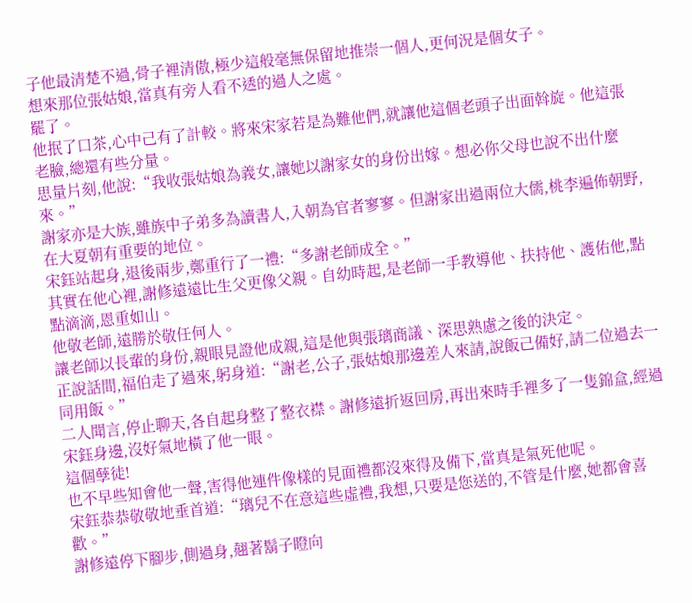子他最清楚不過,骨子裡清傲,極少這般毫無保留地推崇一個人,更何況是個女子。
想來那位張姑娘,當真有旁人看不透的過人之處。
罷了。
他抿了口茶,心中己有了計較。將來宋家若是為難他們,就讓他這個老頭子出面斡旋。他這張老臉,總還有些分量。
思量片刻,他說:“我收張姑娘為義女,讓她以謝家女的身份出嫁。想必你父母也說不出什麼來。”
謝家亦是大族,雖族中子弟多為讀書人,入朝為官者寥寥。但謝家出過兩位大儒,桃李遍佈朝野,在大夏朝有重要的地位。
宋鈺站起身,退後兩步,鄭重行了一禮:“多謝老師成全。”
其實在他心裡,謝修遠遠比生父更像父親。自幼時起,是老師一手教導他、扶持他、護佑他,點點滴滴,恩重如山。
他敬老師,遠勝於敬任何人。
讓老師以長輩的身份,親眼見證他成親,這是他與張璃商議、深思熟慮之後的決定。
正說話間,福伯走了過來,躬身道:“謝老,公子,張姑娘那邊差人來請,說飯己備好,請二位過去一同用飯。”
二人聞言,停止聊天,各自起身整了整衣襟。謝修遠折返回房,再出來時手裡多了一隻錦盒,經過宋鈺身邊,沒好氣地橫了他一眼。
這個孽徒!
也不早些知會他一聲,害得他連件像樣的見面禮都沒來得及備下,當真是氣死他呢。
宋鈺恭恭敬敬地垂首道:“璃兒不在意這些虛禮,我想,只要是您送的,不管是什麼,她都會喜歡。”
謝修遠停下腳步,側過身,翹著鬍子瞪向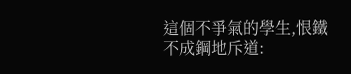這個不爭氣的學生,恨鐵不成鋼地斥道: